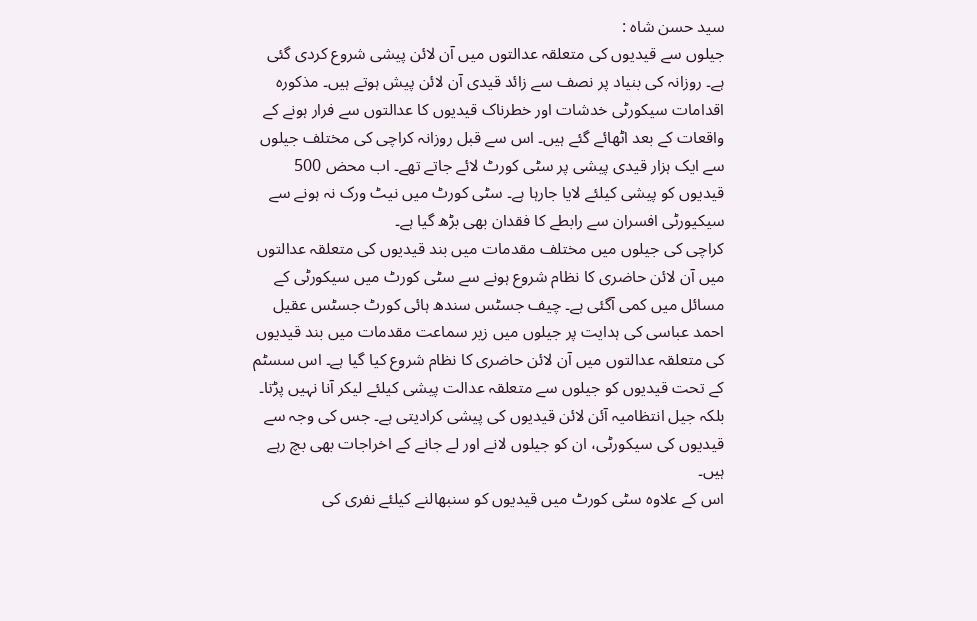سید حسن شاہ :
جیلوں سے قیدیوں کی متعلقہ عدالتوں میں آن لائن پیشی شروع کردی گئی ہے۔ روزانہ کی بنیاد پر نصف سے زائد قیدی آن لائن پیش ہوتے ہیں۔ مذکورہ اقدامات سیکورٹی خدشات اور خطرناک قیدیوں کا عدالتوں سے فرار ہونے کے واقعات کے بعد اٹھائے گئے ہیں۔ اس سے قبل روزانہ کراچی کی مختلف جیلوں سے ایک ہزار قیدی پیشی پر سٹی کورٹ لائے جاتے تھے۔ اب محض 500 قیدیوں کو پیشی کیلئے لایا جارہا ہے۔ سٹی کورٹ میں نیٹ ورک نہ ہونے سے سیکیورٹی افسران سے رابطے کا فقدان بھی بڑھ گیا ہے۔
کراچی کی جیلوں میں مختلف مقدمات میں بند قیدیوں کی متعلقہ عدالتوں میں آن لائن حاضری کا نظام شروع ہونے سے سٹی کورٹ میں سیکورٹی کے مسائل میں کمی آگئی ہے۔ چیف جسٹس سندھ ہائی کورٹ جسٹس عقیل احمد عباسی کی ہدایت پر جیلوں میں زیر سماعت مقدمات میں بند قیدیوں کی متعلقہ عدالتوں میں آن لائن حاضری کا نظام شروع کیا گیا ہے۔ اس سسٹم کے تحت قیدیوں کو جیلوں سے متعلقہ عدالت پیشی کیلئے لیکر آنا نہیں پڑتا۔ بلکہ جیل انتظامیہ آئن لائن قیدیوں کی پیشی کرادیتی ہے۔ جس کی وجہ سے قیدیوں کی سیکورٹی، ان کو جیلوں لانے اور لے جانے کے اخراجات بھی بچ رہے ہیں۔
اس کے علاوہ سٹی کورٹ میں قیدیوں کو سنبھالنے کیلئے نفری کی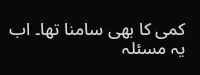کمی کا بھی سامنا تھا۔ اب یہ مسئلہ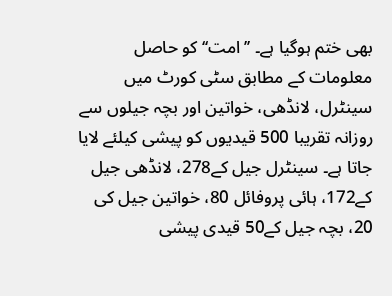بھی ختم ہوگیا ہے۔ ’’امت‘‘ کو حاصل معلومات کے مطابق سٹی کورٹ میں سینٹرل، لانڈھی، خواتین اور بچہ جیلوں سے روزانہ تقریبا 500 قیدیوں کو پیشی کیلئے لایا جاتا ہے۔ سینٹرل جیل کے278، لانڈھی جیل کے172، ہائی پروفائل 80، خواتین جیل کی 20، بچہ جیل کے50 قیدی پیشی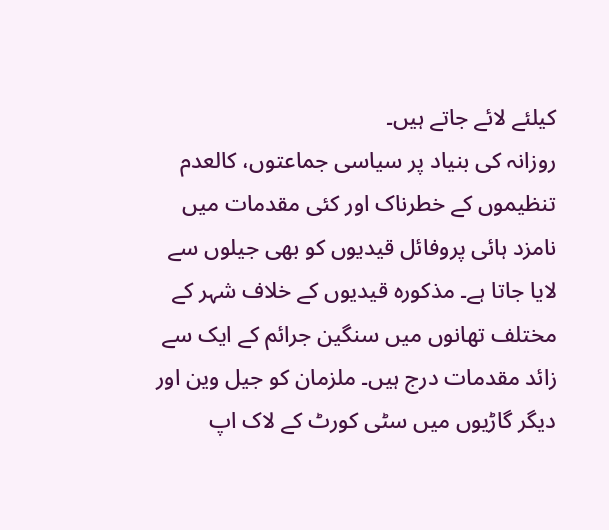کیلئے لائے جاتے ہیں۔
روزانہ کی بنیاد پر سیاسی جماعتوں، کالعدم تنظیموں کے خطرناک اور کئی مقدمات میں نامزد ہائی پروفائل قیدیوں کو بھی جیلوں سے لایا جاتا ہے۔ مذکورہ قیدیوں کے خلاف شہر کے مختلف تھانوں میں سنگین جرائم کے ایک سے زائد مقدمات درج ہیں۔ ملزمان کو جیل وین اور دیگر گاڑیوں میں سٹی کورٹ کے لاک اپ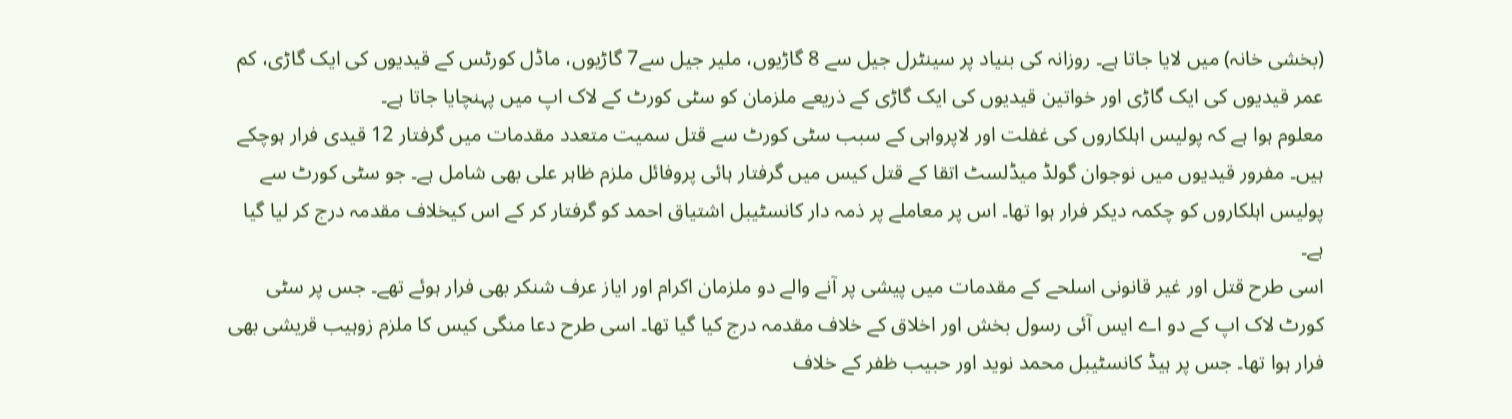(بخشی خانہ) میں لایا جاتا ہے۔ روزانہ کی بنیاد پر سینٹرل جیل سے 8 گاڑیوں، ملیر جیل سے7 گاڑیوں، ماڈل کورٹس کے قیدیوں کی ایک گاڑی، کم عمر قیدیوں کی ایک گاڑی اور خواتین قیدیوں کی ایک گاڑی کے ذریعے ملزمان کو سٹی کورٹ کے لاک اپ میں پہنچایا جاتا ہے۔
معلوم ہوا ہے کہ پولیس اہلکاروں کی غفلت اور لاپرواہی کے سبب سٹی کورٹ سے قتل سمیت متعدد مقدمات میں گرفتار 12 قیدی فرار ہوچکے ہیں۔ مفرور قیدیوں میں نوجوان گولڈ میڈلسٹ اتقا کے قتل کیس میں گرفتار ہائی پروفائل ملزم ظاہر علی بھی شامل ہے۔ جو سٹی کورٹ سے پولیس اہلکاروں کو چکمہ دیکر فرار ہوا تھا۔ اس پر معاملے پر ذمہ دار کانسٹیبل اشتیاق احمد کو گرفتار کر کے اس کیخلاف مقدمہ درج کر لیا گیا ہے۔
اسی طرح قتل اور غیر قانونی اسلحے کے مقدمات میں پیشی پر آنے والے دو ملزمان اکرام اور ایاز عرف شنکر بھی فرار ہوئے تھے۔ جس پر سٹی کورٹ لاک اپ کے دو اے ایس آئی رسول بخش اور اخلاق کے خلاف مقدمہ درج کیا گیا تھا۔ اسی طرح دعا منگی کیس کا ملزم زوہیب قریشی بھی فرار ہوا تھا۔ جس پر ہیڈ کانسٹیبل محمد نوید اور حبیب ظفر کے خلاف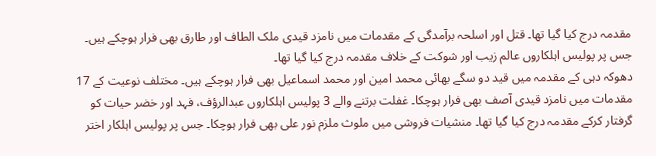مقدمہ درج کیا گیا تھا۔ قتل اور اسلحہ برآمدگی کے مقدمات میں نامزد قیدی ملک الطاف اور طارق بھی فرار ہوچکے ہیں۔ جس پر پولیس اہلکاروں عالم زیب اور شوکت کے خلاف مقدمہ درج کیا گیا تھا۔
دھوکہ دہی کے مقدمہ میں قید دو سگے بھائی محمد امین اور محمد اسماعیل بھی فرار ہوچکے ہیں۔ مختلف نوعیت کے 17 مقدمات میں نامزد قیدی آصف بھی فرار ہوچکا۔ غفلت برتنے والے 3 پولیس اہلکاروں عبدالرؤف، فہد اور خضر حیات کو گرفتار کرکے مقدمہ درج کیا گیا تھا۔ منشیات فروشی میں ملوث ملزم نور علی بھی فرار ہوچکا۔ جس پر پولیس اہلکار اختر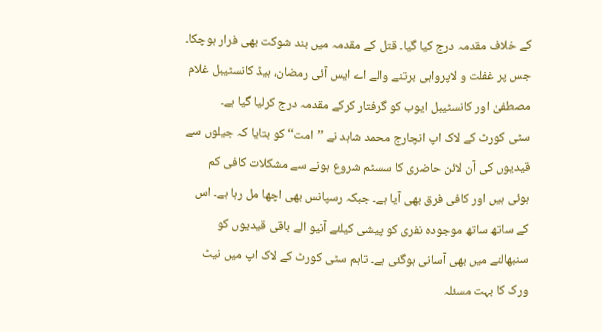کے خلاف مقدمہ درج کیا گیا۔ قتل کے مقدمہ میں بند شوکت بھی فرار ہوچکا۔ جس پر غفلت و لاپرواہی برتنے والے اے ایس آئی رمضان، ہیڈ کانسٹیبل غلام مصطفیٰ اور کانسٹیبل ایوب کو گرفتار کرکے مقدمہ درج کرلیا گیا ہے۔
سٹی کورٹ کے لاک اپ انچارج محمد شاہد نے ’’امت‘‘ کو بتایا کہ جیلوں سے قیدیوں کی آن لائن حاضری کا سسٹم شروع ہونے سے مشکلات کافی کم ہوئی ہیں اور کافی فرق بھی آیا ہے۔ جبکہ رسپانس بھی اچھا مل رہا ہے۔ اس کے ساتھ ساتھ موجودہ نفری کو پیشی کیلئے آنیو الے باقی قیدیوں کو سنبھالنے میں بھی آسانی ہوگئی ہے۔ تاہم سٹی کورٹ کے لاک اپ میں نیٹ ورک کا بہت مسئلہ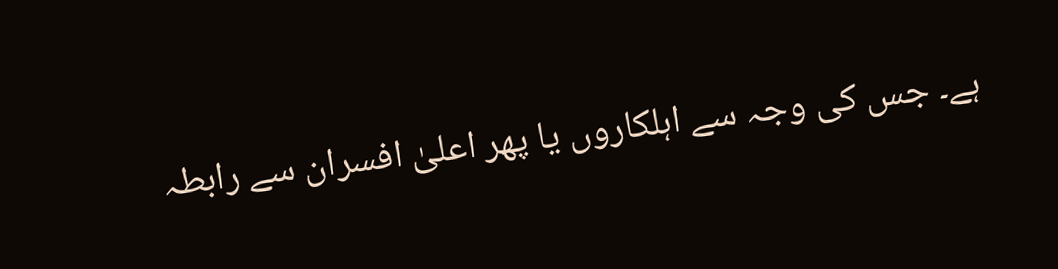ہے۔ جس کی وجہ سے اہلکاروں یا پھر اعلیٰ افسران سے رابطہ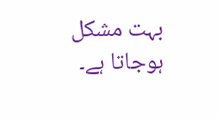بہت مشکل ہوجاتا ہے۔